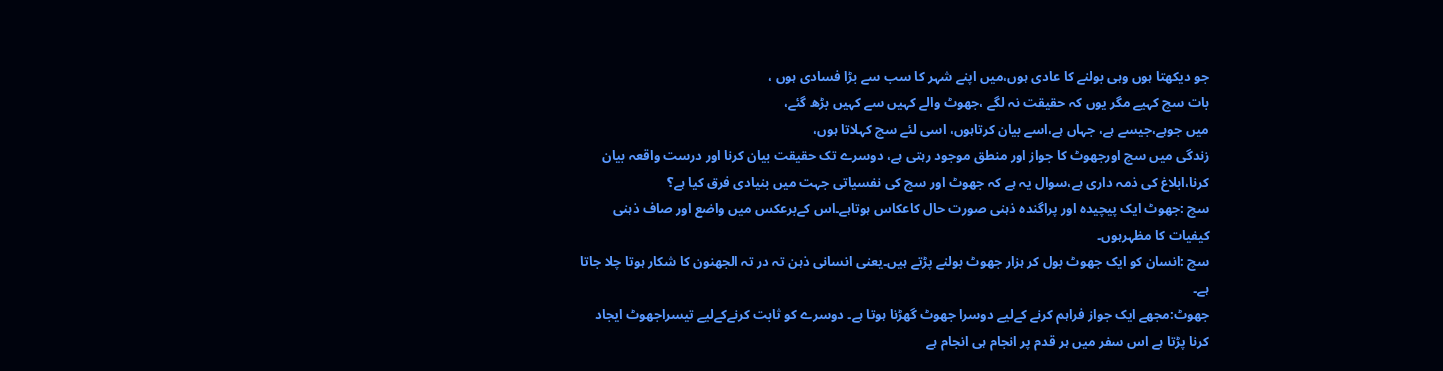جو دیکھتا ہوں وہی بولنے کا عادی ہوں،میں اپنے شہر کا سب سے بڑا فسادی ہوں ،
بات سچ کہیے مگر یوں کہ حقیقت نہ لگے ،جھوٹ والے کہیں سے کہیں بڑھ گئے،
میں جوہے،جیسے ہے، جہاں ہے،اسے بیان کرتاہوں، اسی لئے سچ کہلاتا ہوں،
زندگی میں سچ اورجھوٹ کا جواز اور منطق موجود رہتی ہے، دوسرے تک حقیقت بیان کرنا اور درست واقعہ بیان کرنا،ابلاغ کی ذمہ داری ہے،سوال یہ ہے کہ جھوٹ اور سچ کی نفسیاتی جہت میں بنیادی فرق کیا ہے؟
سچ :جھوٹ ایک پیچیدہ اور پراگندہ ذہنی صورت حال کاعکاس ہوتاہے۔اس کےبرعکس میں واضع اور صاف ذہنی کیفیات کا مظہرہوں۔
سچ :انسان کو ایک جھوٹ بول کر ہزار جھوٹ بولنے پڑتے ہیں۔یعنی انسانی ذہن تہ در تہ الجھنون کا شکار ہوتا چلا جاتا ہے۔
جھوٹ:مجھے ایک جواز فراہم کرنے کےلیے دوسرا جھوٹ گھڑنا ہوتا ہے۔ دوسرے کو ثابت کرنےکےلیے تیسراجھوٹ ایجاد کرنا پڑتا ہے اس سفر میں ہر قدم پر انجام ہی انجام ہے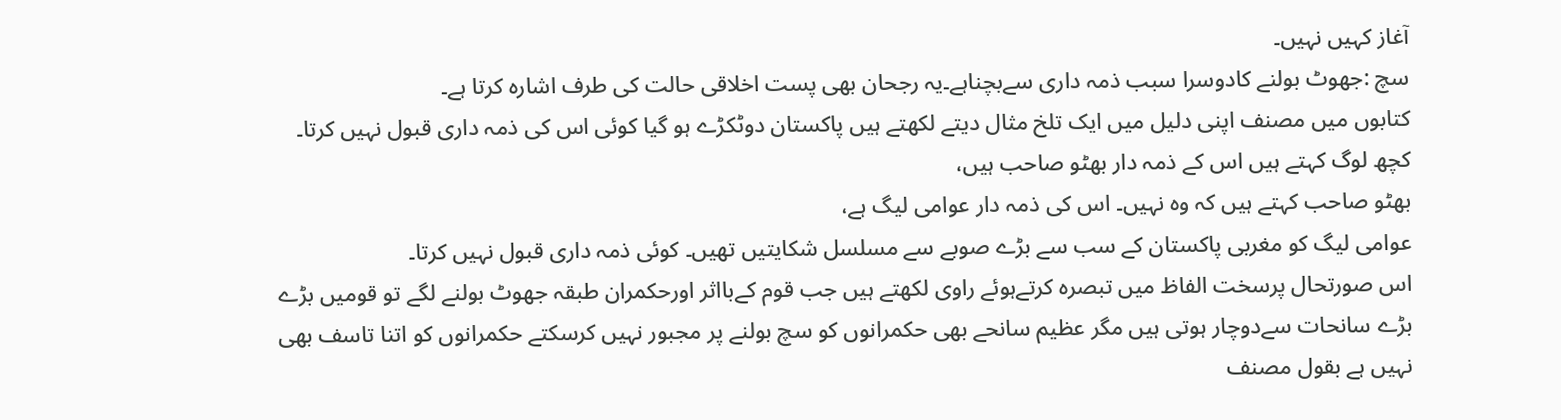آغاز کہیں نہیں۔
سچ :جھوٹ بولنے کادوسرا سبب ذمہ داری سےبچناہے۔یہ رجحان بھی پست اخلاقی حالت کی طرف اشارہ کرتا ہے۔
کتابوں میں مصنف اپنی دلیل میں ایک تلخ مثال دیتے لکھتے ہیں پاکستان دوٹکڑے ہو گیا کوئی اس کی ذمہ داری قبول نہیں کرتا۔ کچھ لوگ کہتے ہیں اس کے ذمہ دار بھٹو صاحب ہیں،
بھٹو صاحب کہتے ہیں کہ وہ نہیں۔ اس کی ذمہ دار عوامی لیگ ہے،
عوامی لیگ کو مغربی پاکستان کے سب سے بڑے صوبے سے مسلسل شکایتیں تھیں۔ کوئی ذمہ داری قبول نہیں کرتا۔
اس صورتحال پرسخت الفاظ میں تبصرہ کرتےہوئے راوی لکھتے ہیں جب قوم کےبااثر اورحکمران طبقہ جھوٹ بولنے لگے تو قومیں بڑے بڑے سانحات سےدوچار ہوتی ہیں مگر عظیم سانحے بھی حکمرانوں کو سچ بولنے پر مجبور نہیں کرسکتے حکمرانوں کو اتنا تاسف بھی نہیں ہے بقول مصنف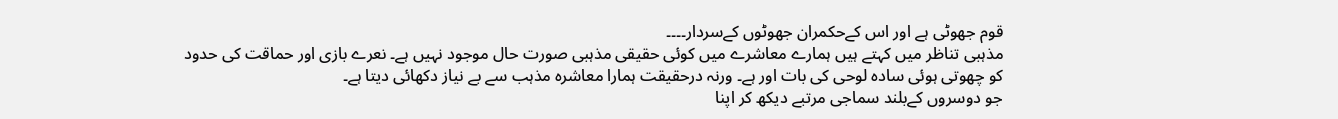قوم جھوٹی ہے اور اس کےحکمران جھوٹوں کےسردار۔۔۔۔
مذہبی تناظر میں کہتے ہیں ہمارے معاشرے میں کوئی حقیقی مذہبی صورت حال موجود نہیں ہے۔ نعرے بازی اور حماقت کی حدود کو چھوتی ہوئی سادہ لوحی کی بات اور ہے۔ ورنہ درحقیقت ہمارا معاشرہ مذہب سے بے نیاز دکھائی دیتا ہے۔
جو دوسروں کےبلند سماجی مرتبے دیکھ کر اپنا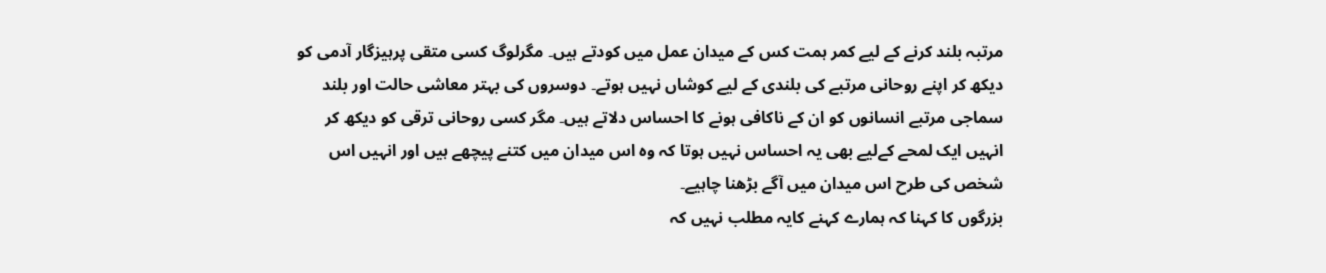مرتبہ بلند کرنے کے لیے کمر ہمت کس کے میدان عمل میں کودتے ہیں۔ مگرلوگ کسی متقی پرہیزگار آدمی کو دیکھ کر اپنے روحانی مرتبے کی بلندی کے لیے کوشاں نہیں ہوتے۔ دوسروں کی بہتر معاشی حالت اور بلند سماجی مرتبے انسانوں کو ان کے ناکافی ہونے کا احساس دلاتے ہیں۔ مگر کسی روحانی ترقی کو دیکھ کر انہیں ایک لمحے کےلیے بھی یہ احساس نہیں ہوتا کہ وہ اس میدان میں کتنے پیچھے ہیں اور انہیں اس شخص کی طرح اس میدان میں آگے بڑھنا چاہیے۔
بزرگوں کا کہنا کہ ہمارے کہنے کایہ مطلب نہیں کہ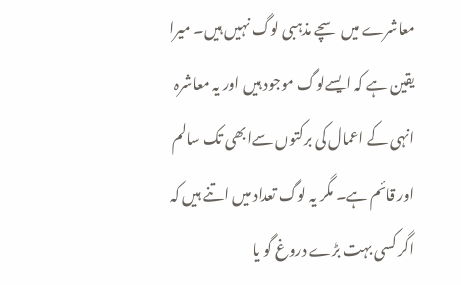معاشرے میں سچے مذہبی لوگ نہیں ہیں۔ میرا یقین ہے کہ ایسےلوگ موجود ہیں اور یہ معاشرہ انہی کے اعمال کی برکتوں سےابھی تک سالم اور قائم ہے۔ مگر یہ لوگ تعداد میں اتنے ہیں کہ اگر کسی بہت بڑے دروغ گو یا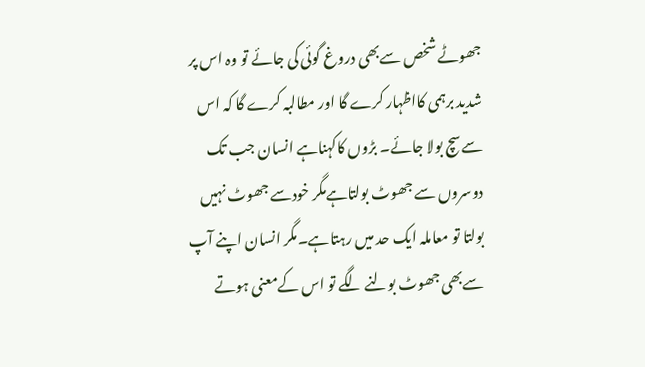جھوٹے شخص سےبھی دروغ گوئی کی جائے تو وہ اس پر شدید برہمی کااظہار کرے گا اور مطالبہ کرے گا کہ اس سےسچ بولا جائے۔ بڑوں کاکہناہے انسان جب تک دوسروں سے جھوٹ بولتاہےمگر خودسے جھوٹ نہیں بولتا تو معاملہ ایک حد میں رہتاہے۔مگر انسان اپنے آپ سےبھی جھوٹ بولنے لگے تو اس کےمعنی ہوتے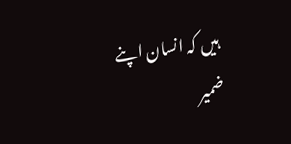ہیں کہ انسان اپنے ضمیر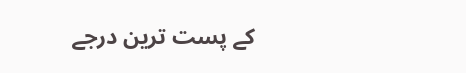کے پست ترین درجے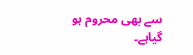سے بھی محروم ہو گیاہے۔